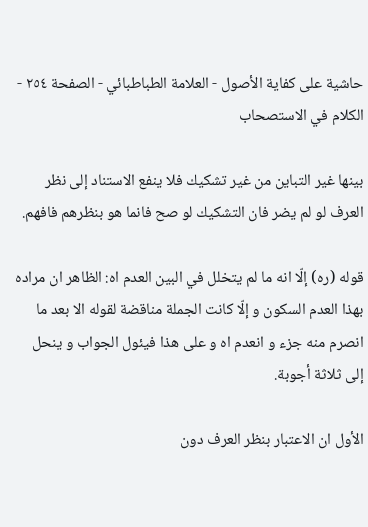حاشية على كفاية الأصول - العلامة الطباطبائي - الصفحة ٢٥٤ - الكلام في الاستصحاب

بينها غير التباين من غير تشكيك فلا ينفع الاستناد إلى نظر العرف لو لم يضر فان التشكيك لو صح فانما هو بنظرهم فافهم.

قوله (ره) إلّا انه ما لم يتخلل في البين العدم اه: الظاهر ان مراده بهذا العدم السكون و إلّا كانت الجملة مناقضة لقوله الا بعد ما انصرم منه جزء و انعدم اه و على هذا فيئول الجواب و ينحل إلى ثلاثة أجوبة.

الأول ان الاعتبار بنظر العرف دون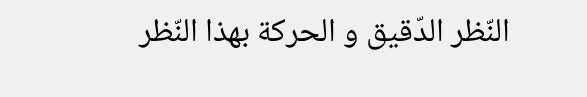النّظر الدّقيق و الحركة بهذا النّظر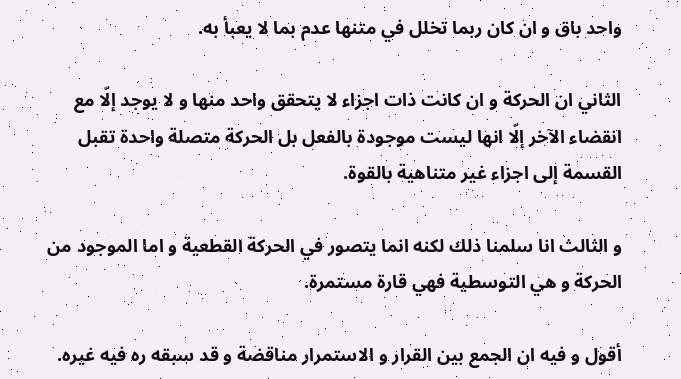واحد باق و ان كان ربما تخلل في متنها عدم بما لا يعبأ به.

الثاني ان الحركة و ان كانت ذات اجزاء لا يتحقق واحد منها و لا يوجد إلّا مع انقضاء الآخر إلّا انها ليست موجودة بالفعل بل الحركة متصلة واحدة تقبل القسمة إلى اجزاء غير متناهية بالقوة.

و الثالث انا سلمنا ذلك لكنه انما يتصور في الحركة القطعية و اما الموجود من الحركة و هي التوسطية فهي قارة مستمرة.

أقول و فيه ان الجمع بين القرار و الاستمرار مناقضة و قد سبقه ره فيه غيره.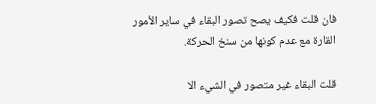فان قلت فكيف يصح تصور البقاء في ساير الأمور القارة مع عدم كونها من سنخ الحركة.

قلت البقاء غير متصور في الشي‌ء الا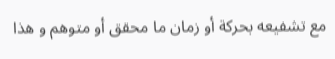مع تشفيعه بحركة أو زمان ما محقق أو متوهم و هذا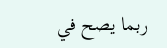ربما يصح في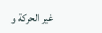غير الحركة و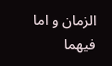الزمان و اما فيهما